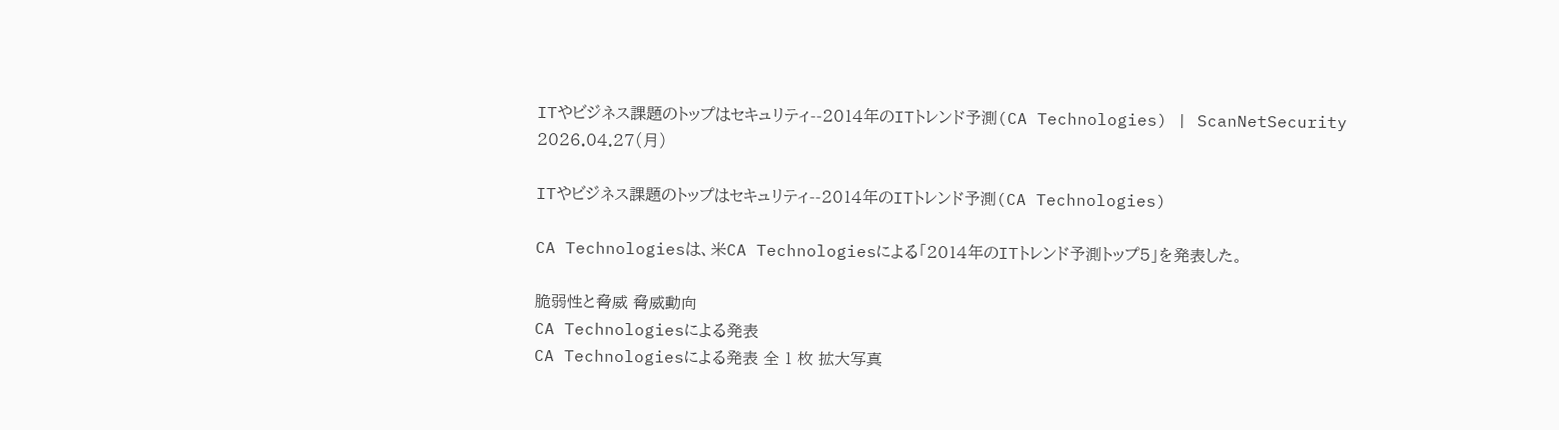ITやビジネス課題のトップはセキュリティ--2014年のITトレンド予測(CA Technologies) | ScanNetSecurity
2026.04.27(月)

ITやビジネス課題のトップはセキュリティ--2014年のITトレンド予測(CA Technologies)

CA Technologiesは、米CA Technologiesによる「2014年のITトレンド予測トップ5」を発表した。

脆弱性と脅威 脅威動向
CA Technologiesによる発表
CA Technologiesによる発表 全 1 枚 拡大写真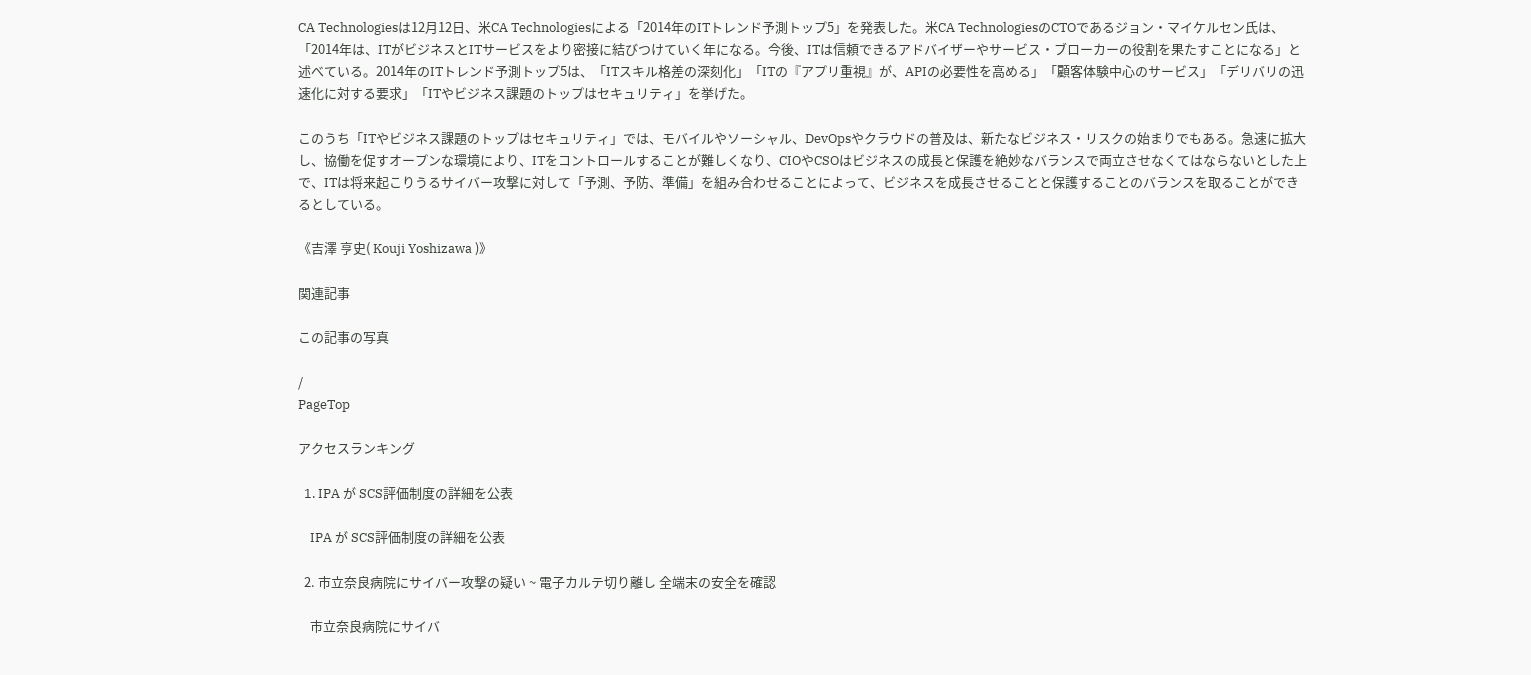CA Technologiesは12月12日、米CA Technologiesによる「2014年のITトレンド予測トップ5」を発表した。米CA TechnologiesのCTOであるジョン・マイケルセン氏は、「2014年は、ITがビジネスとITサービスをより密接に結びつけていく年になる。今後、ITは信頼できるアドバイザーやサービス・ブローカーの役割を果たすことになる」と述べている。2014年のITトレンド予測トップ5は、「ITスキル格差の深刻化」「ITの『アプリ重視』が、APIの必要性を高める」「顧客体験中心のサービス」「デリバリの迅速化に対する要求」「ITやビジネス課題のトップはセキュリティ」を挙げた。

このうち「ITやビジネス課題のトップはセキュリティ」では、モバイルやソーシャル、DevOpsやクラウドの普及は、新たなビジネス・リスクの始まりでもある。急速に拡大し、協働を促すオープンな環境により、ITをコントロールすることが難しくなり、CIOやCSOはビジネスの成長と保護を絶妙なバランスで両立させなくてはならないとした上で、ITは将来起こりうるサイバー攻撃に対して「予測、予防、準備」を組み合わせることによって、ビジネスを成長させることと保護することのバランスを取ることができるとしている。

《吉澤 亨史( Kouji Yoshizawa )》

関連記事

この記事の写真

/
PageTop

アクセスランキング

  1. IPA が SCS評価制度の詳細を公表

    IPA が SCS評価制度の詳細を公表

  2. 市立奈良病院にサイバー攻撃の疑い ~ 電子カルテ切り離し 全端末の安全を確認

    市立奈良病院にサイバ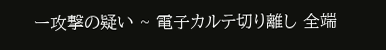ー攻撃の疑い ~ 電子カルテ切り離し 全端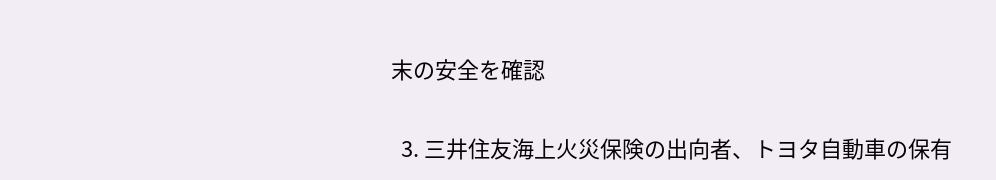末の安全を確認

  3. 三井住友海上火災保険の出向者、トヨタ自動車の保有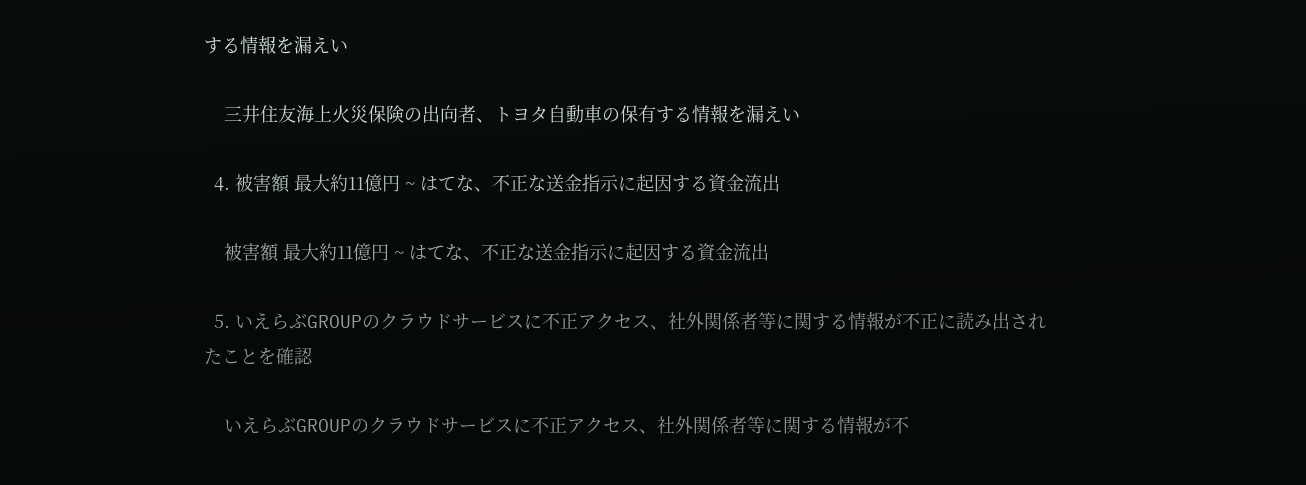する情報を漏えい

    三井住友海上火災保険の出向者、トヨタ自動車の保有する情報を漏えい

  4. 被害額 最大約11億円 ~ はてな、不正な送金指示に起因する資金流出

    被害額 最大約11億円 ~ はてな、不正な送金指示に起因する資金流出

  5. いえらぶGROUPのクラウドサービスに不正アクセス、社外関係者等に関する情報が不正に読み出されたことを確認

    いえらぶGROUPのクラウドサービスに不正アクセス、社外関係者等に関する情報が不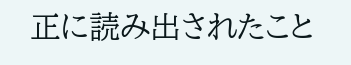正に読み出されたこと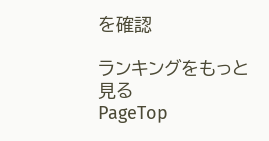を確認

ランキングをもっと見る
PageTop